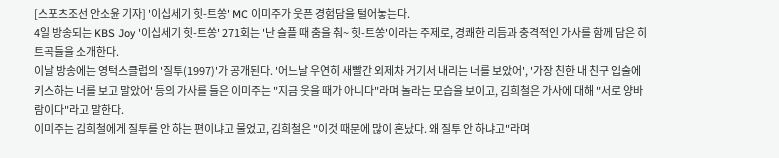[스포츠조선 안소윤 기자] '이십세기 힛-트쏭' MC 이미주가 웃픈 경험담을 털어놓는다.
4일 방송되는 KBS Joy '이십세기 힛-트쏭' 271회는 '난 슬플 때 춤을 춰~ 힛-트쏭'이라는 주제로, 경쾌한 리듬과 충격적인 가사를 함께 담은 히트곡들을 소개한다.
이날 방송에는 영턱스클럽의 '질투(1997)'가 공개된다. '어느날 우연히 새빨간 외제차 거기서 내리는 너를 보았어', '가장 친한 내 친구 입술에 키스하는 너를 보고 말았어' 등의 가사를 들은 이미주는 "지금 웃을 때가 아니다"라며 놀라는 모습을 보이고, 김희철은 가사에 대해 "서로 양바람이다"라고 말한다.
이미주는 김희철에게 질투를 안 하는 편이냐고 물었고, 김희철은 "이것 때문에 많이 혼났다. 왜 질투 안 하냐고"라며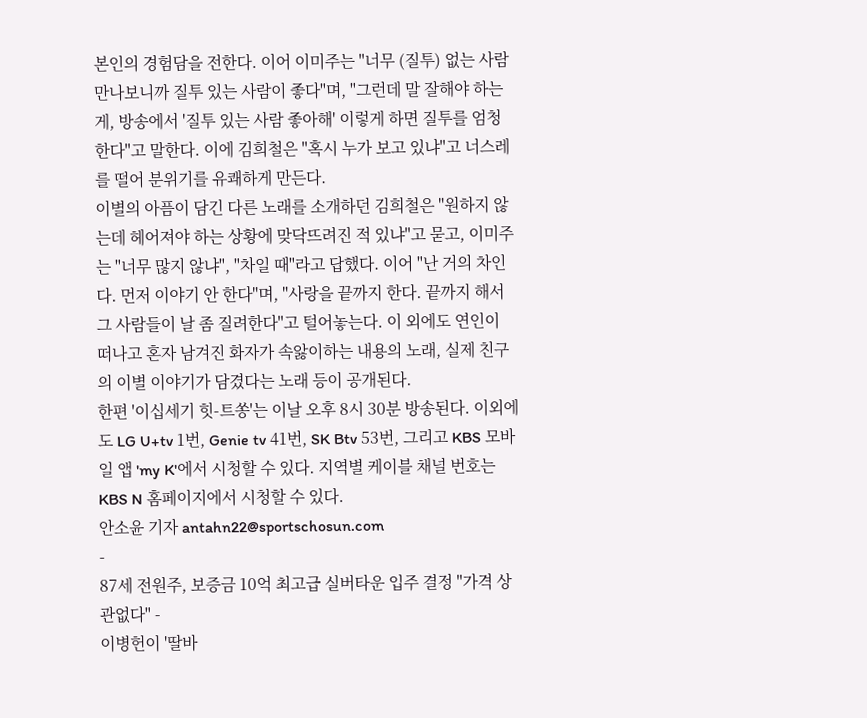본인의 경험담을 전한다. 이어 이미주는 "너무 (질투) 없는 사람 만나보니까 질투 있는 사람이 좋다"며, "그런데 말 잘해야 하는 게, 방송에서 '질투 있는 사람 좋아해' 이렇게 하면 질투를 엄청 한다"고 말한다. 이에 김희철은 "혹시 누가 보고 있냐"고 너스레를 떨어 분위기를 유쾌하게 만든다.
이별의 아픔이 담긴 다른 노래를 소개하던 김희철은 "원하지 않는데 헤어져야 하는 상황에 맞닥뜨려진 적 있냐"고 묻고, 이미주는 "너무 많지 않냐", "차일 때"라고 답했다. 이어 "난 거의 차인다. 먼저 이야기 안 한다"며, "사랑을 끝까지 한다. 끝까지 해서 그 사람들이 날 좀 질려한다"고 털어놓는다. 이 외에도 연인이 떠나고 혼자 남겨진 화자가 속앓이하는 내용의 노래, 실제 친구의 이별 이야기가 담겼다는 노래 등이 공개된다.
한편 '이십세기 힛-트쏭'는 이날 오후 8시 30분 방송된다. 이외에도 LG U+tv 1번, Genie tv 41번, SK Btv 53번, 그리고 KBS 모바일 앱 'my K'에서 시청할 수 있다. 지역별 케이블 채널 번호는 KBS N 홈페이지에서 시청할 수 있다.
안소윤 기자 antahn22@sportschosun.com
-
87세 전원주, 보증금 10억 최고급 실버타운 입주 결정 "가격 상관없다" -
이병헌이 '딸바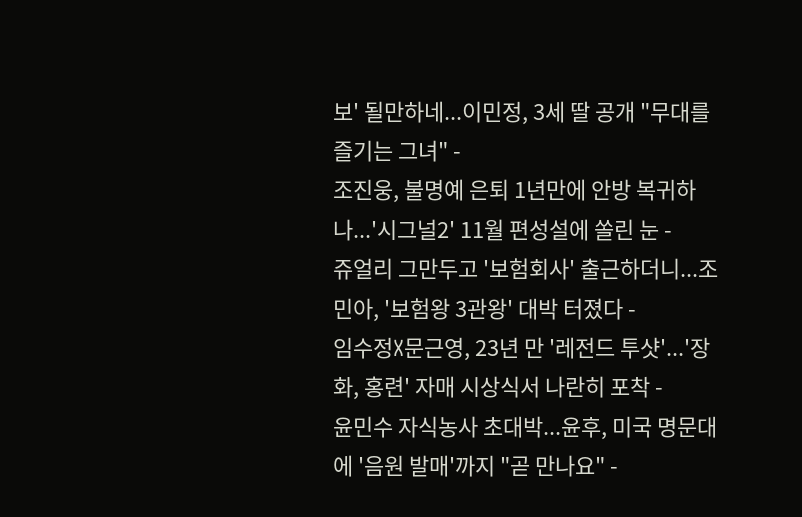보' 될만하네...이민정, 3세 딸 공개 "무대를 즐기는 그녀" -
조진웅, 불명예 은퇴 1년만에 안방 복귀하나...'시그널2' 11월 편성설에 쏠린 눈 -
쥬얼리 그만두고 '보험회사' 출근하더니...조민아, '보험왕 3관왕' 대박 터졌다 -
임수정X문근영, 23년 만 '레전드 투샷'...'장화, 홍련' 자매 시상식서 나란히 포착 -
윤민수 자식농사 초대박...윤후, 미국 명문대에 '음원 발매'까지 "곧 만나요" -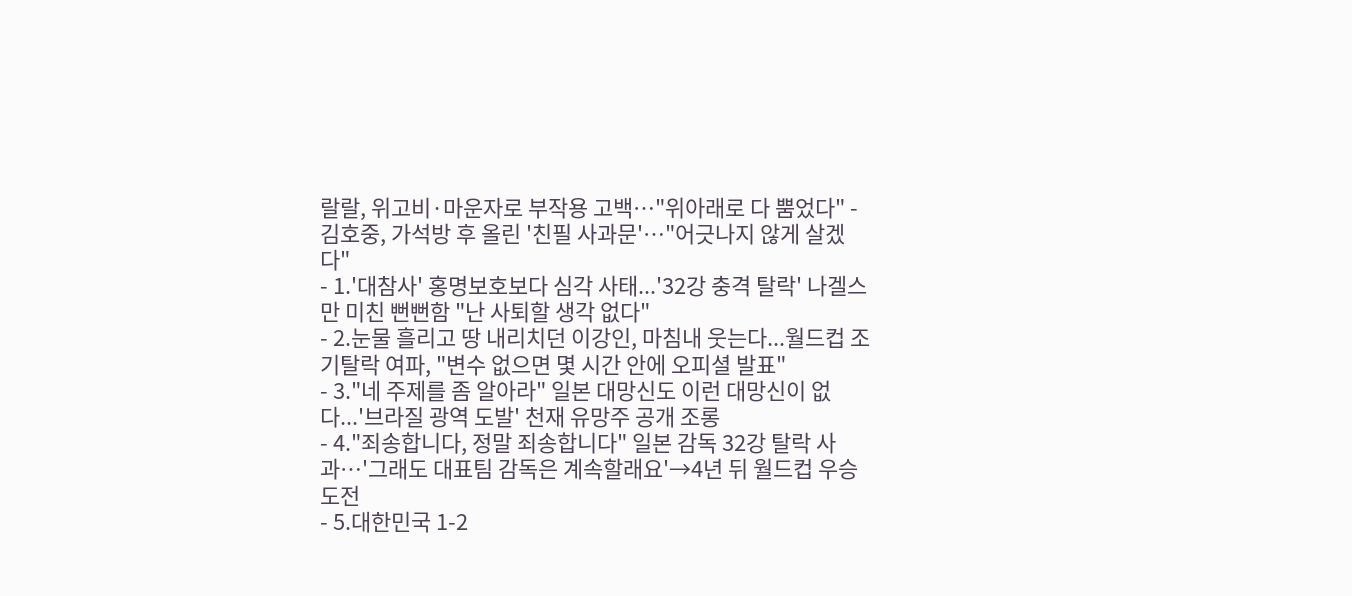랄랄, 위고비·마운자로 부작용 고백…"위아래로 다 뿜었다" -
김호중, 가석방 후 올린 '친필 사과문'…"어긋나지 않게 살겠다"
- 1.'대참사' 홍명보호보다 심각 사태...'32강 충격 탈락' 나겔스만 미친 뻔뻔함 "난 사퇴할 생각 없다"
- 2.눈물 흘리고 땅 내리치던 이강인, 마침내 웃는다...월드컵 조기탈락 여파, "변수 없으면 몇 시간 안에 오피셜 발표"
- 3."네 주제를 좀 알아라" 일본 대망신도 이런 대망신이 없다...'브라질 광역 도발' 천재 유망주 공개 조롱
- 4."죄송합니다, 정말 죄송합니다" 일본 감독 32강 탈락 사과…'그래도 대표팀 감독은 계속할래요'→4년 뒤 월드컵 우승 도전
- 5.대한민국 1-2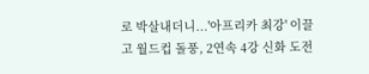로 박살내더니...'아프리카 최강' 이끌고 월드컵 돌풍, 2연속 4강 신화 도전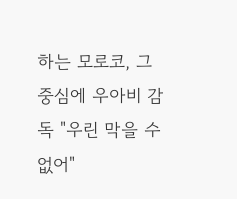하는 모로코, 그 중심에 우아비 감독 "우린 막을 수 없어"